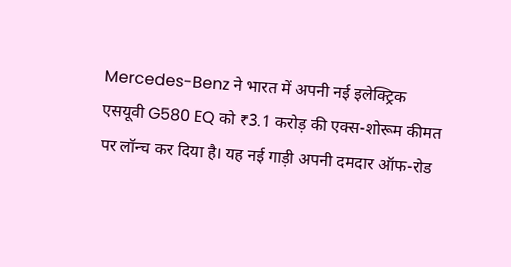Mercedes-Benz ने भारत में अपनी नई इलेक्ट्रिक एसयूवी G580 EQ को ₹3.1 करोड़ की एक्स-शोरूम कीमत पर लॉन्च कर दिया है। यह नई गाड़ी अपनी दमदार ऑफ-रोड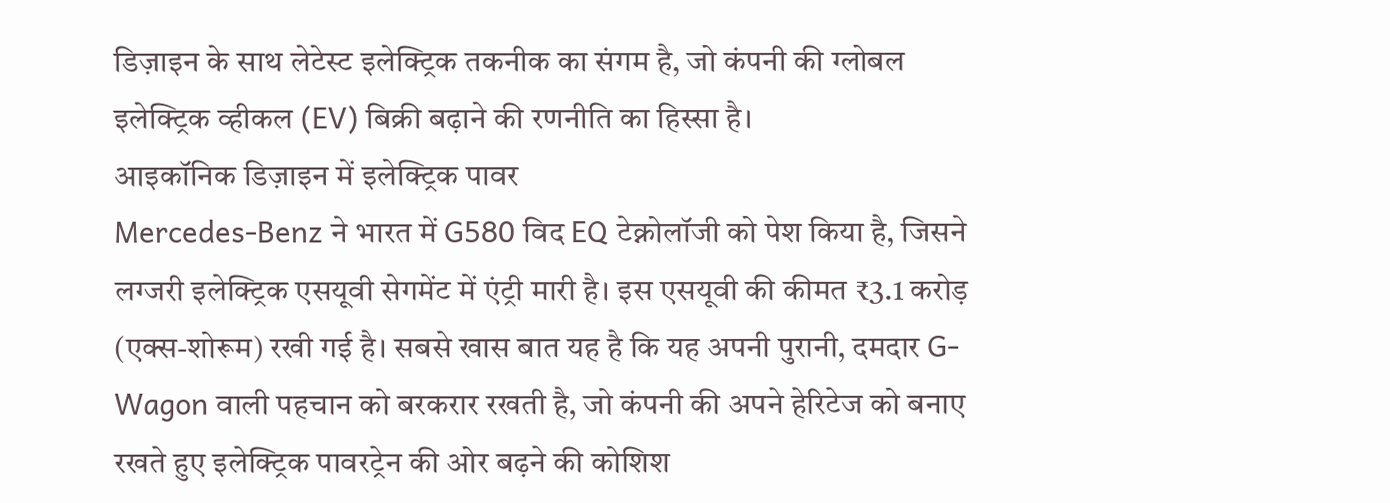डिज़ाइन के साथ लेटेस्ट इलेक्ट्रिक तकनीक का संगम है, जो कंपनी की ग्लोबल इलेक्ट्रिक व्हीकल (EV) बिक्री बढ़ाने की रणनीति का हिस्सा है।
आइकॉनिक डिज़ाइन में इलेक्ट्रिक पावर
Mercedes-Benz ने भारत में G580 विद EQ टेक्नोलॉजी को पेश किया है, जिसने लग्जरी इलेक्ट्रिक एसयूवी सेगमेंट में एंट्री मारी है। इस एसयूवी की कीमत ₹3.1 करोड़ (एक्स-शोरूम) रखी गई है। सबसे खास बात यह है कि यह अपनी पुरानी, दमदार G-Wagon वाली पहचान को बरकरार रखती है, जो कंपनी की अपने हेरिटेज को बनाए रखते हुए इलेक्ट्रिक पावरट्रेन की ओर बढ़ने की कोशिश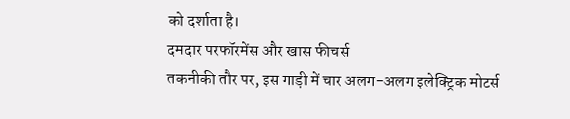को दर्शाता है।
दमदार परफॉरमेंस और खास फीचर्स
तकनीकी तौर पर, इस गाड़ी में चार अलग-अलग इलेक्ट्रिक मोटर्स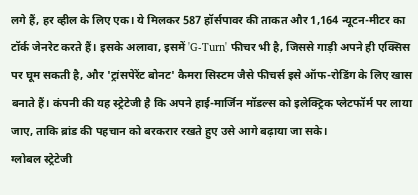लगे हैं, हर व्हील के लिए एक। ये मिलकर 587 हॉर्सपावर की ताकत और 1,164 न्यूटन-मीटर का टॉर्क जेनरेट करते हैं। इसके अलावा, इसमें 'G-Turn' फीचर भी है, जिससे गाड़ी अपने ही एक्सिस पर घूम सकती है, और 'ट्रांसपेरेंट बोनट' कैमरा सिस्टम जैसे फीचर्स इसे ऑफ-रोडिंग के लिए खास बनाते हैं। कंपनी की यह स्ट्रेटेजी है कि अपने हाई-मार्जिन मॉडल्स को इलेक्ट्रिक प्लेटफॉर्म पर लाया जाए, ताकि ब्रांड की पहचान को बरकरार रखते हुए उसे आगे बढ़ाया जा सके।
ग्लोबल स्ट्रेटेजी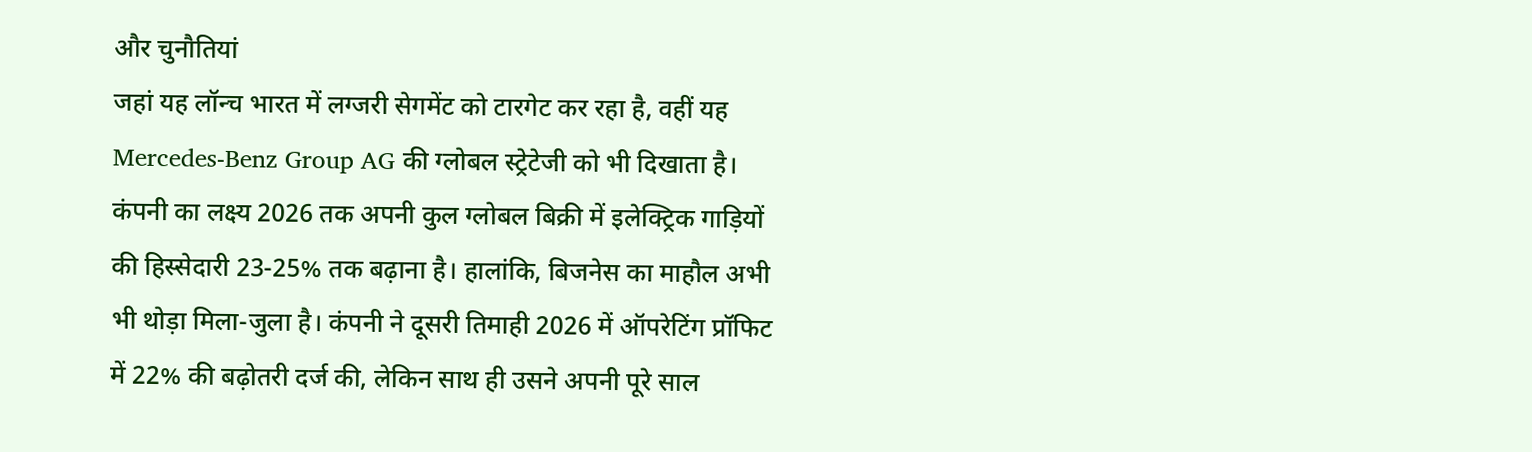और चुनौतियां
जहां यह लॉन्च भारत में लग्जरी सेगमेंट को टारगेट कर रहा है, वहीं यह Mercedes-Benz Group AG की ग्लोबल स्ट्रेटेजी को भी दिखाता है। कंपनी का लक्ष्य 2026 तक अपनी कुल ग्लोबल बिक्री में इलेक्ट्रिक गाड़ियों की हिस्सेदारी 23-25% तक बढ़ाना है। हालांकि, बिजनेस का माहौल अभी भी थोड़ा मिला-जुला है। कंपनी ने दूसरी तिमाही 2026 में ऑपरेटिंग प्रॉफिट में 22% की बढ़ोतरी दर्ज की, लेकिन साथ ही उसने अपनी पूरे साल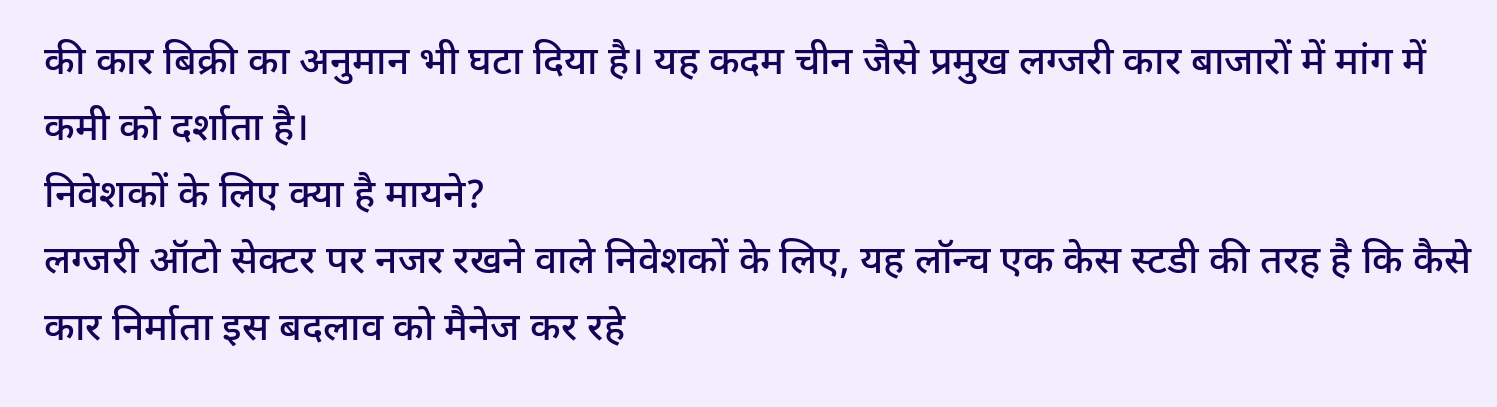की कार बिक्री का अनुमान भी घटा दिया है। यह कदम चीन जैसे प्रमुख लग्जरी कार बाजारों में मांग में कमी को दर्शाता है।
निवेशकों के लिए क्या है मायने?
लग्जरी ऑटो सेक्टर पर नजर रखने वाले निवेशकों के लिए, यह लॉन्च एक केस स्टडी की तरह है कि कैसे कार निर्माता इस बदलाव को मैनेज कर रहे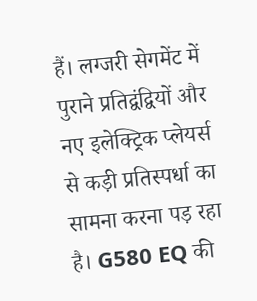हैं। लग्जरी सेगमेंट में पुराने प्रतिद्वंद्वियों और नए इलेक्ट्रिक प्लेयर्स से कड़ी प्रतिस्पर्धा का सामना करना पड़ रहा है। G580 EQ की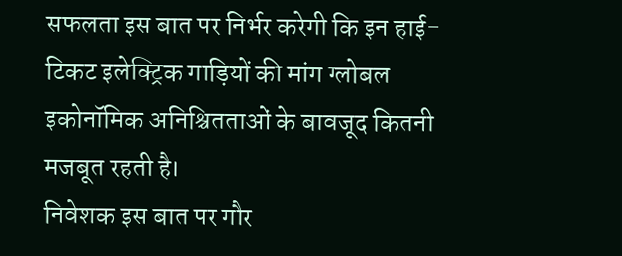सफलता इस बात पर निर्भर करेगी कि इन हाई-टिकट इलेक्ट्रिक गाड़ियों की मांग ग्लोबल इकोनॉमिक अनिश्चितताओं के बावजूद कितनी मजबूत रहती है।
निवेशक इस बात पर गौर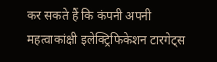कर सकते हैं कि कंपनी अपनी महत्वाकांक्षी इलेक्ट्रिफिकेशन टारगेट्स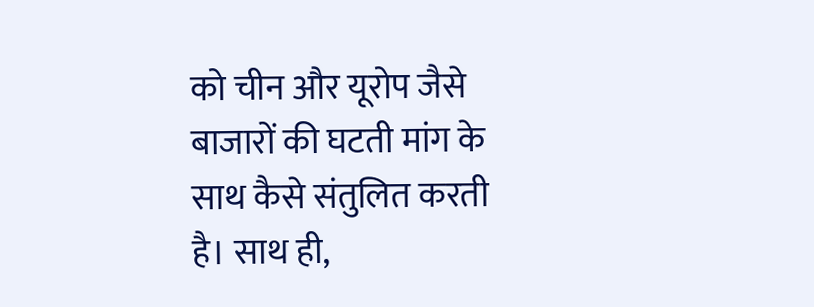को चीन और यूरोप जैसे बाजारों की घटती मांग के साथ कैसे संतुलित करती है। साथ ही,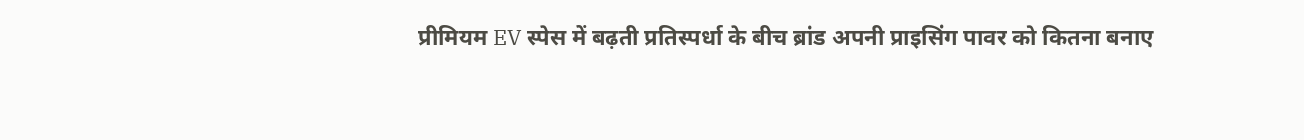प्रीमियम EV स्पेस में बढ़ती प्रतिस्पर्धा के बीच ब्रांड अपनी प्राइसिंग पावर को कितना बनाए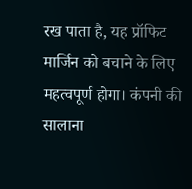रख पाता है, यह प्रॉफिट मार्जिन को बचाने के लिए महत्वपूर्ण होगा। कंपनी की सालाना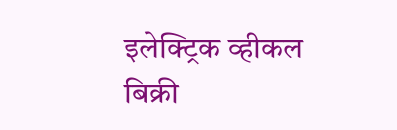इलेक्ट्रिक व्हीकल बिक्री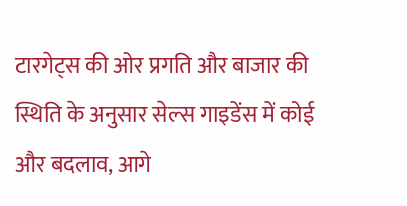टारगेट्स की ओर प्रगति और बाजार की स्थिति के अनुसार सेल्स गाइडेंस में कोई और बदलाव, आगे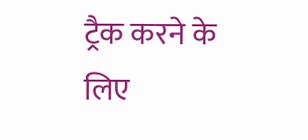ट्रैक करने के लिए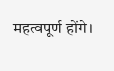महत्वपूर्ण होंगे।